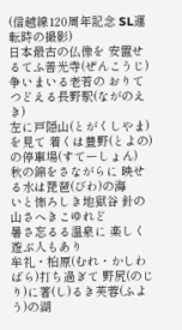(信越線120周年記念 SL運転時の撮影)
日本最古の仏像を 安置せるてふ善光寺(ぜんこうじ)
争いまいる老若の おりてつどえる長野駅(ながのえき)
左に戸隠山(とがくしやま)を見て 着くは豊野(とよの)の停車場(すてーしょん)
秋の錦をさながらに 映せる水は琵琶(びわ)の海
いと怖ろしき地獄谷 針の山さへきこゆれど
暑さ忘るる温泉に 楽しく遊ぶ人もあり
牟礼・柏原(むれ・かしわばら)打ち過ぎて 野尻(のじり)に著(し)るき芙蓉(ふよう)の湖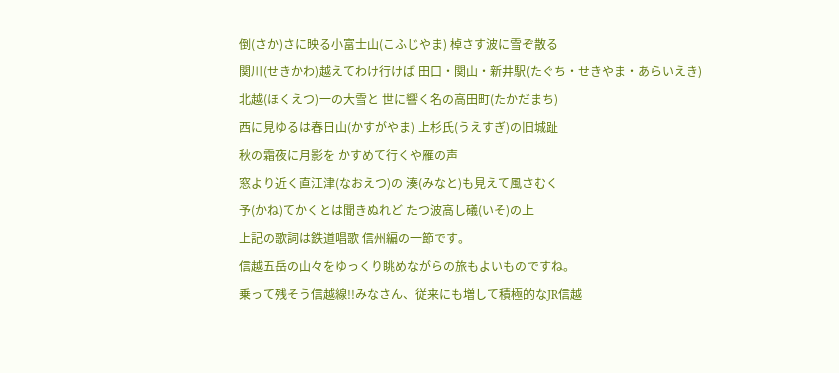倒(さか)さに映る小富士山(こふじやま) 棹さす波に雪ぞ散る
関川(せきかわ)越えてわけ行けば 田口・関山・新井駅(たぐち・せきやま・あらいえき)
北越(ほくえつ)一の大雪と 世に響く名の高田町(たかだまち)
西に見ゆるは春日山(かすがやま) 上杉氏(うえすぎ)の旧城趾
秋の霜夜に月影を かすめて行くや雁の声
窓より近く直江津(なおえつ)の 湊(みなと)も見えて風さむく
予(かね)てかくとは聞きぬれど たつ波高し礒(いそ)の上
上記の歌詞は鉄道唱歌 信州編の一節です。
信越五岳の山々をゆっくり眺めながらの旅もよいものですね。
乗って残そう信越線!!みなさん、従来にも増して積極的なJR信越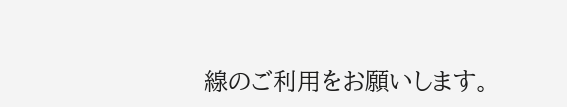線のご利用をお願いします。